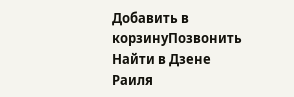Добавить в корзинуПозвонить
Найти в Дзене
Раиля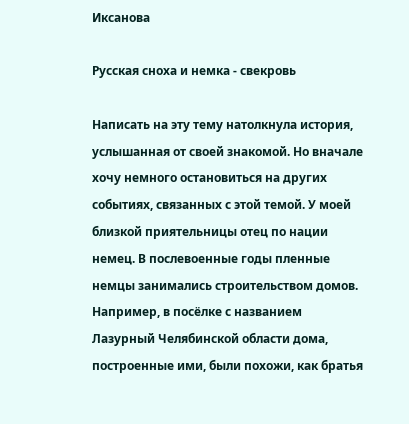Иксанова

Русская сноха и немка - свекровь

Написать на эту тему натолкнула история, услышанная от своей знакомой. Но вначале хочу немного остановиться на других событиях, связанных с этой темой. У моей близкой приятельницы отец по нации немец. В послевоенные годы пленные немцы занимались строительством домов. Например, в посёлке с названием Лазурный Челябинской области дома, построенные ими, были похожи, как братья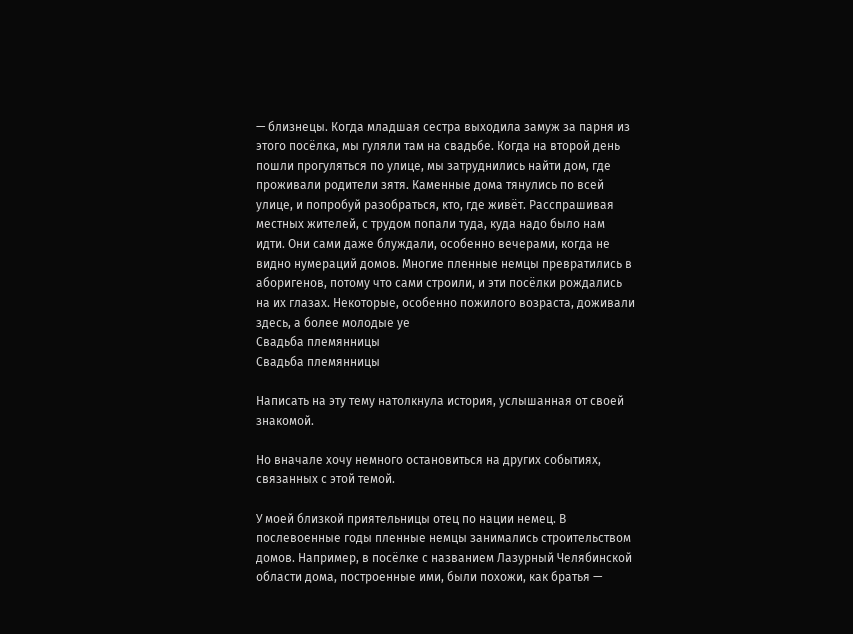— близнецы. Когда младшая сестра выходила замуж за парня из этого посёлка, мы гуляли там на свадьбе. Когда на второй день пошли прогуляться по улице, мы затруднились найти дом, где проживали родители зятя. Каменные дома тянулись по всей улице, и попробуй разобраться, кто, где живёт. Расспрашивая местных жителей, с трудом попали туда, куда надо было нам идти. Они сами даже блуждали, особенно вечерами, когда не видно нумераций домов. Многие пленные немцы превратились в аборигенов, потому что сами строили, и эти посёлки рождались на их глазах. Некоторые, особенно пожилого возраста, доживали здесь, а более молодые уе
Свадьба племянницы
Свадьба племянницы

Написать на эту тему натолкнула история, услышанная от своей знакомой.

Но вначале хочу немного остановиться на других событиях, связанных с этой темой.

У моей близкой приятельницы отец по нации немец. В послевоенные годы пленные немцы занимались строительством домов. Например, в посёлке с названием Лазурный Челябинской области дома, построенные ими, были похожи, как братья —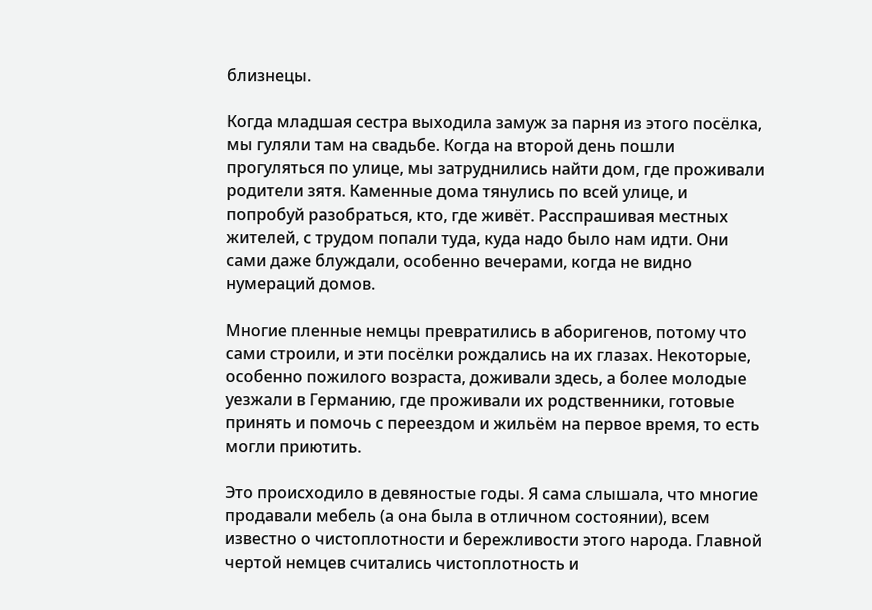близнецы.

Когда младшая сестра выходила замуж за парня из этого посёлка, мы гуляли там на свадьбе. Когда на второй день пошли прогуляться по улице, мы затруднились найти дом, где проживали родители зятя. Каменные дома тянулись по всей улице, и попробуй разобраться, кто, где живёт. Расспрашивая местных жителей, с трудом попали туда, куда надо было нам идти. Они сами даже блуждали, особенно вечерами, когда не видно нумераций домов.

Многие пленные немцы превратились в аборигенов, потому что сами строили, и эти посёлки рождались на их глазах. Некоторые, особенно пожилого возраста, доживали здесь, а более молодые уезжали в Германию, где проживали их родственники, готовые принять и помочь с переездом и жильём на первое время, то есть могли приютить.

Это происходило в девяностые годы. Я сама слышала, что многие продавали мебель (а она была в отличном состоянии), всем известно о чистоплотности и бережливости этого народа. Главной чертой немцев считались чистоплотность и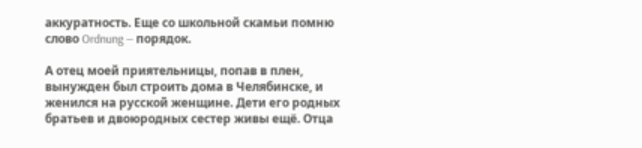аккуратность. Еще со школьной скамьи помню слово Ordnung — порядок.

А отец моей приятельницы, попав в плен, вынужден был строить дома в Челябинске, и женился на русской женщине. Дети его родных братьев и двоюродных сестер живы ещё. Отца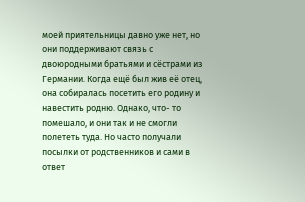моей приятельницы давно уже нет, но они поддерживают связь с двоюродными братьями и сёстрами из Германии. Когда ещё был жив её отец, она собиралась посетить его родину и навестить родню. Однако, что- то помешало, и они так и не смогли полететь туда. Но часто получали посылки от родственников и сами в ответ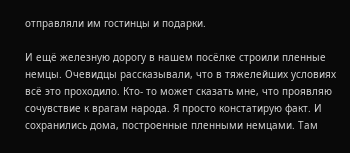отправляли им гостинцы и подарки.

И ещё железную дорогу в нашем посёлке строили пленные немцы. Очевидцы рассказывали, что в тяжелейших условиях всё это проходило. Кто- то может сказать мне, что проявляю сочувствие к врагам народа. Я просто констатирую факт. И сохранились дома, построенные пленными немцами. Там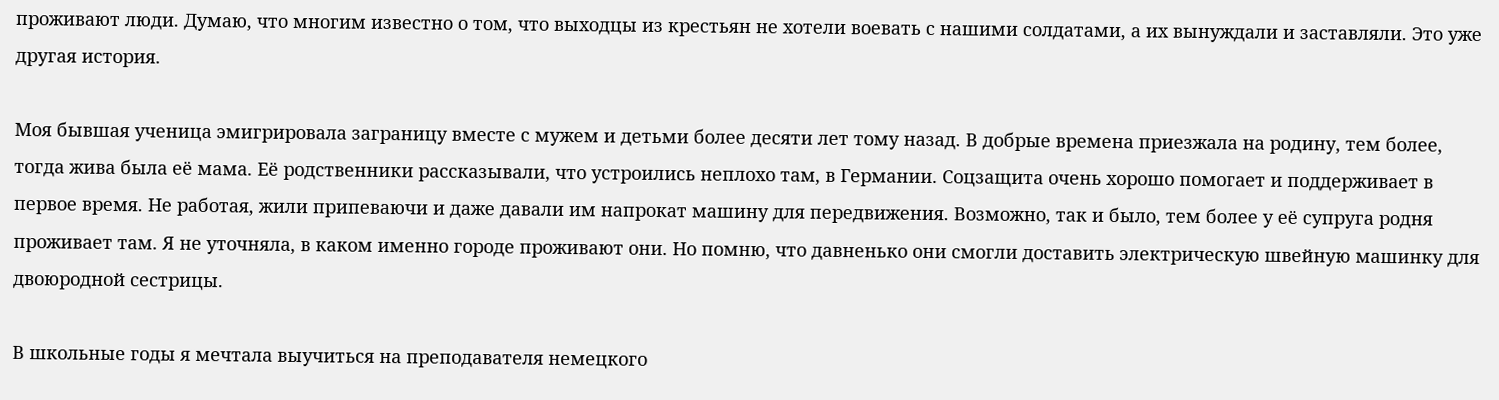проживают люди. Думаю, что многим известно о том, что выходцы из крестьян не хотели воевать с нашими солдатами, а их вынуждали и заставляли. Это уже другая история.

Моя бывшая ученица эмигрировала заграницу вместе с мужем и детьми более десяти лет тому назад. В добрые времена приезжала на родину, тем более, тогда жива была её мама. Её родственники рассказывали, что устроились неплохо там, в Германии. Соцзащита очень хорошо помогает и поддерживает в первое время. Не работая, жили припеваючи и даже давали им напрокат машину для передвижения. Возможно, так и было, тем более у её супруга родня проживает там. Я не уточняла, в каком именно городе проживают они. Но помню, что давненько они смогли доставить электрическую швейную машинку для двоюродной сестрицы.

В школьные годы я мечтала выучиться на преподавателя немецкого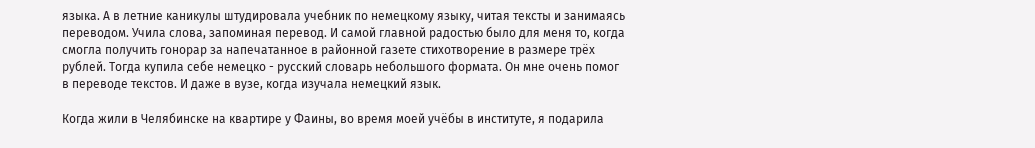языка. А в летние каникулы штудировала учебник по немецкому языку, читая тексты и занимаясь переводом. Учила слова, запоминая перевод. И самой главной радостью было для меня то, когда смогла получить гонорар за напечатанное в районной газете стихотворение в размере трёх рублей. Тогда купила себе немецко - русский словарь небольшого формата. Он мне очень помог в переводе текстов. И даже в вузе, когда изучала немецкий язык.

Когда жили в Челябинске на квартире у Фаины, во время моей учёбы в институте, я подарила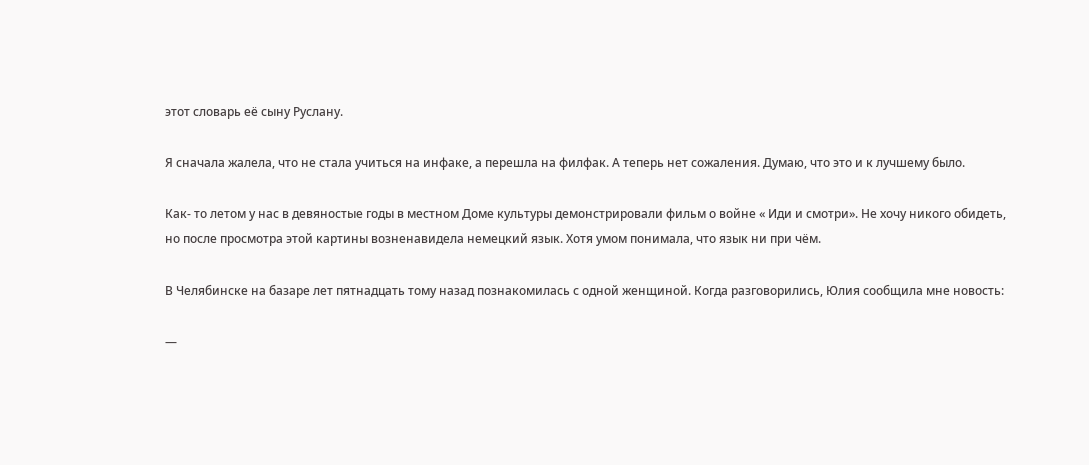этот словарь её сыну Руслану.

Я сначала жалела, что не стала учиться на инфаке, а перешла на филфак. А теперь нет сожаления. Думаю, что это и к лучшему было.

Как- то летом у нас в девяностые годы в местном Доме культуры демонстрировали фильм о войне « Иди и смотри». Не хочу никого обидеть, но после просмотра этой картины возненавидела немецкий язык. Хотя умом понимала, что язык ни при чём.

В Челябинске на базаре лет пятнадцать тому назад познакомилась с одной женщиной. Когда разговорились, Юлия сообщила мне новость:

—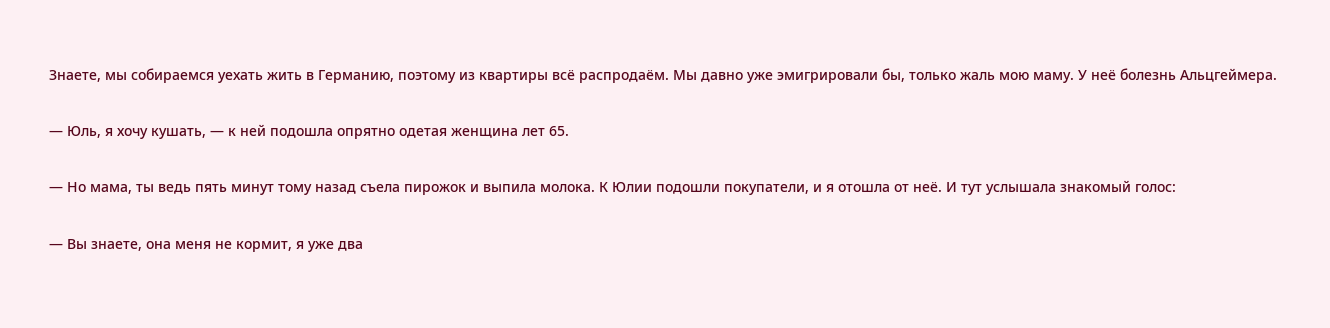Знаете, мы собираемся уехать жить в Германию, поэтому из квартиры всё распродаём. Мы давно уже эмигрировали бы, только жаль мою маму. У неё болезнь Альцгеймера.

— Юль, я хочу кушать, — к ней подошла опрятно одетая женщина лет 65.

— Но мама, ты ведь пять минут тому назад съела пирожок и выпила молока. К Юлии подошли покупатели, и я отошла от неё. И тут услышала знакомый голос:

— Вы знаете, она меня не кормит, я уже два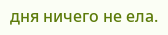дня ничего не ела.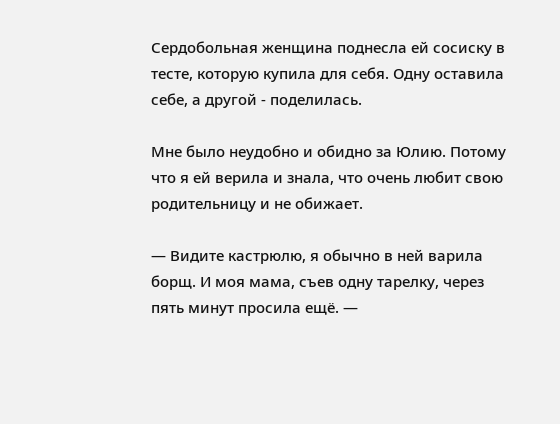Сердобольная женщина поднесла ей сосиску в тесте, которую купила для себя. Одну оставила себе, а другой - поделилась.

Мне было неудобно и обидно за Юлию. Потому что я ей верила и знала, что очень любит свою родительницу и не обижает.

— Видите кастрюлю, я обычно в ней варила борщ. И моя мама, съев одну тарелку, через пять минут просила ещё. —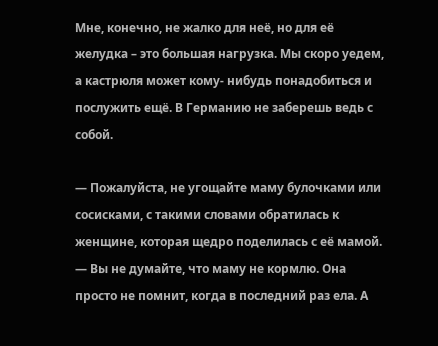Мне, конечно, не жалко для неё, но для её желудка – это большая нагрузка. Мы скоро уедем, а кастрюля может кому- нибудь понадобиться и послужить ещё. В Германию не заберешь ведь с собой.

— Пожалуйста, не угощайте маму булочками или сосисками, с такими словами обратилась к женщине, которая щедро поделилась с её мамой. — Вы не думайте, что маму не кормлю. Она просто не помнит, когда в последний раз ела. А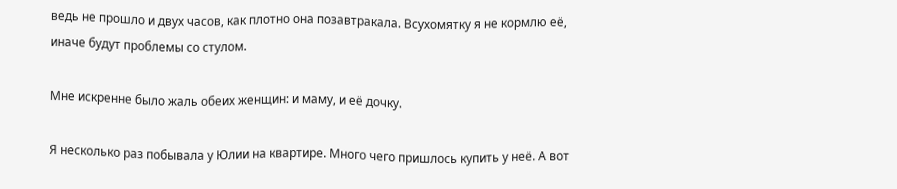ведь не прошло и двух часов, как плотно она позавтракала. Всухомятку я не кормлю её, иначе будут проблемы со стулом.

Мне искренне было жаль обеих женщин: и маму, и её дочку.

Я несколько раз побывала у Юлии на квартире. Много чего пришлось купить у неё. А вот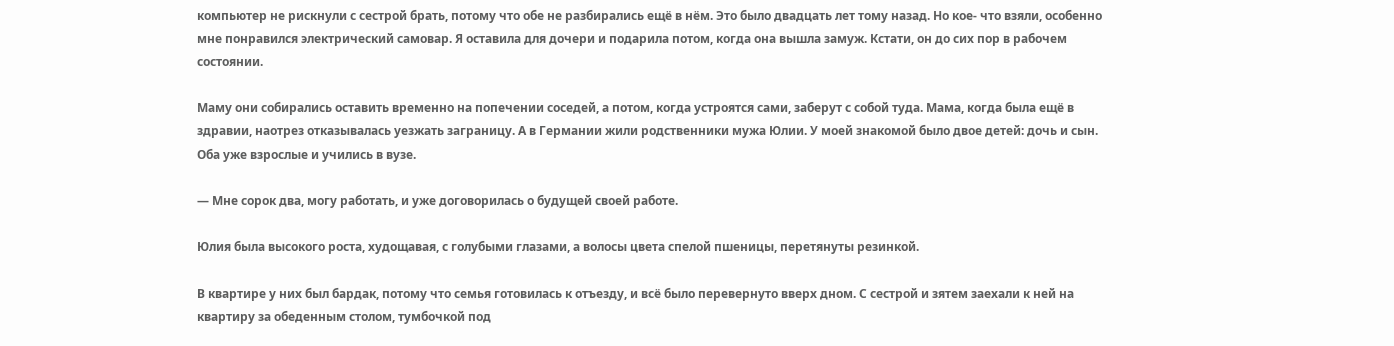компьютер не рискнули с сестрой брать, потому что обе не разбирались ещё в нём. Это было двадцать лет тому назад. Но кое- что взяли, особенно мне понравился электрический самовар. Я оставила для дочери и подарила потом, когда она вышла замуж. Кстати, он до сих пор в рабочем состоянии.

Маму они собирались оставить временно на попечении соседей, а потом, когда устроятся сами, заберут с собой туда. Мама, когда была ещё в здравии, наотрез отказывалась уезжать заграницу. А в Германии жили родственники мужа Юлии. У моей знакомой было двое детей: дочь и сын. Оба уже взрослые и учились в вузе.

— Мне сорок два, могу работать, и уже договорилась о будущей своей работе.

Юлия была высокого роста, худощавая, с голубыми глазами, а волосы цвета спелой пшеницы, перетянуты резинкой.

В квартире у них был бардак, потому что семья готовилась к отъезду, и всё было перевернуто вверх дном. С сестрой и зятем заехали к ней на квартиру за обеденным столом, тумбочкой под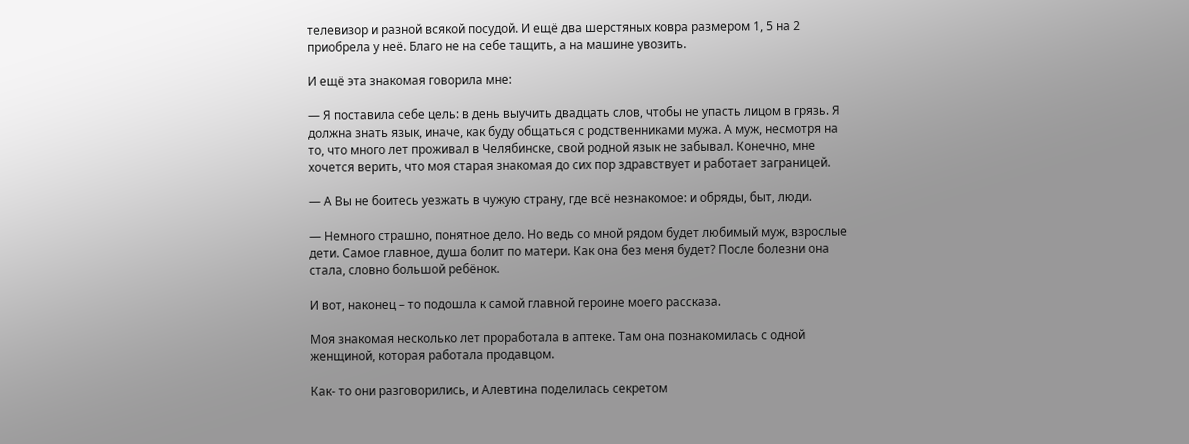телевизор и разной всякой посудой. И ещё два шерстяных ковра размером 1, 5 на 2 приобрела у неё. Благо не на себе тащить, а на машине увозить.

И ещё эта знакомая говорила мне:

— Я поставила себе цель: в день выучить двадцать слов, чтобы не упасть лицом в грязь. Я должна знать язык, иначе, как буду общаться с родственниками мужа. А муж, несмотря на то, что много лет проживал в Челябинске, свой родной язык не забывал. Конечно, мне хочется верить, что моя старая знакомая до сих пор здравствует и работает заграницей.

— А Вы не боитесь уезжать в чужую страну, где всё незнакомое: и обряды, быт, люди.

— Немного страшно, понятное дело. Но ведь со мной рядом будет любимый муж, взрослые дети. Самое главное, душа болит по матери. Как она без меня будет? После болезни она стала, словно большой ребёнок.

И вот, наконец – то подошла к самой главной героине моего рассказа.

Моя знакомая несколько лет проработала в аптеке. Там она познакомилась с одной женщиной, которая работала продавцом.

Как- то они разговорились, и Алевтина поделилась секретом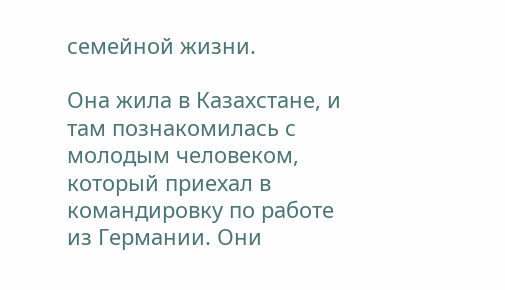семейной жизни.

Она жила в Казахстане, и там познакомилась с молодым человеком, который приехал в командировку по работе из Германии. Они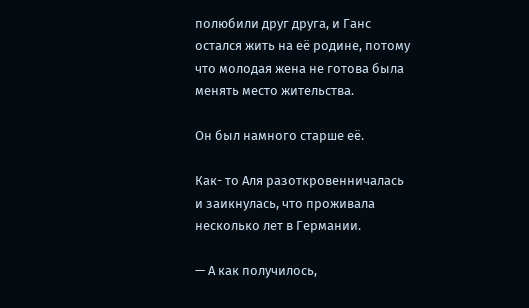полюбили друг друга, и Ганс остался жить на её родине, потому что молодая жена не готова была менять место жительства.

Он был намного старше её.

Как- то Аля разоткровенничалась и заикнулась, что проживала несколько лет в Германии.

— А как получилось,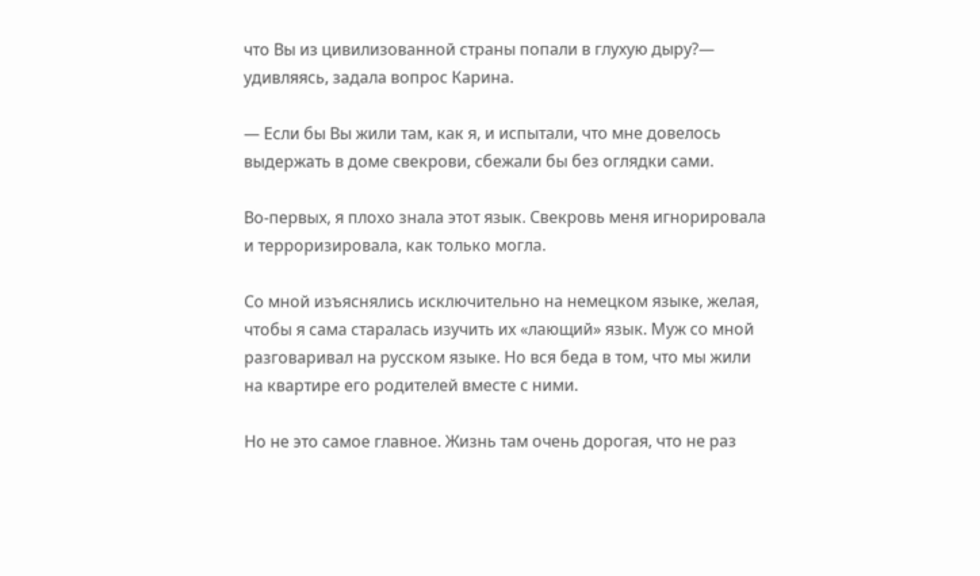что Вы из цивилизованной страны попали в глухую дыру?— удивляясь, задала вопрос Карина.

— Если бы Вы жили там, как я, и испытали, что мне довелось выдержать в доме свекрови, сбежали бы без оглядки сами.

Во-первых, я плохо знала этот язык. Свекровь меня игнорировала и терроризировала, как только могла.

Со мной изъяснялись исключительно на немецком языке, желая, чтобы я сама старалась изучить их «лающий» язык. Муж со мной разговаривал на русском языке. Но вся беда в том, что мы жили на квартире его родителей вместе с ними.

Но не это самое главное. Жизнь там очень дорогая, что не раз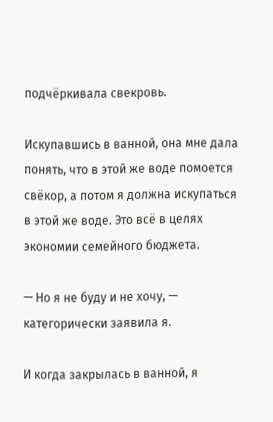подчёркивала свекровь.

Искупавшись в ванной, она мне дала понять, что в этой же воде помоется свёкор, а потом я должна искупаться в этой же воде. Это всё в целях экономии семейного бюджета.

— Но я не буду и не хочу, — категорически заявила я.

И когда закрылась в ванной, я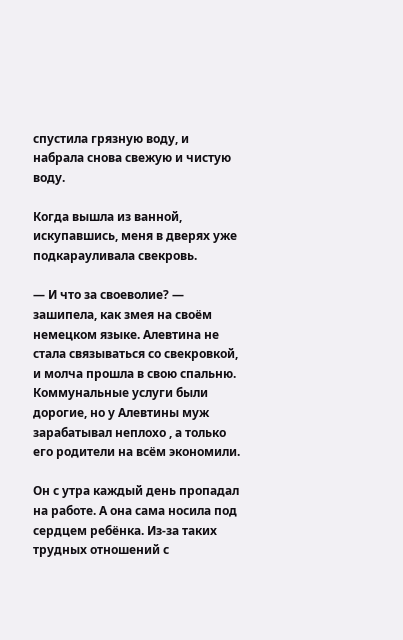спустила грязную воду, и набрала снова свежую и чистую воду.

Когда вышла из ванной, искупавшись, меня в дверях уже подкарауливала свекровь.

— И что за своеволие? — зашипела, как змея на своём немецком языке. Алевтина не стала связываться со свекровкой, и молча прошла в свою спальню. Коммунальные услуги были дорогие, но у Алевтины муж зарабатывал неплохо , а только его родители на всём экономили.

Он с утра каждый день пропадал на работе. А она сама носила под сердцем ребёнка. Из-за таких трудных отношений с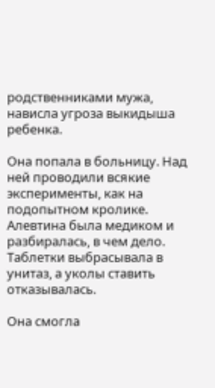родственниками мужа, нависла угроза выкидыша ребенка.

Она попала в больницу. Над ней проводили всякие эксперименты, как на подопытном кролике. Алевтина была медиком и разбиралась, в чем дело. Таблетки выбрасывала в унитаз, а уколы ставить отказывалась.

Она смогла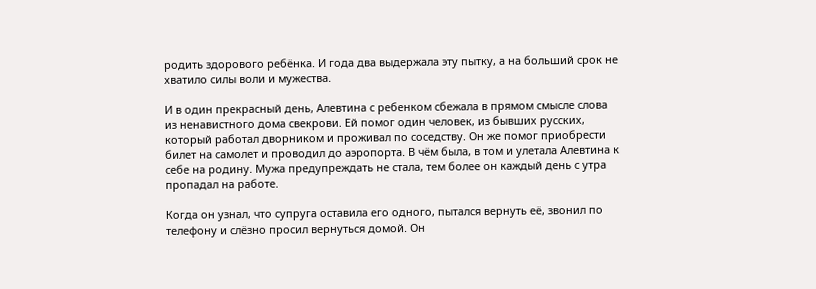родить здорового ребёнка. И года два выдержала эту пытку, а на больший срок не хватило силы воли и мужества.

И в один прекрасный день, Алевтина с ребенком сбежала в прямом смысле слова из ненавистного дома свекрови. Ей помог один человек, из бывших русских, который работал дворником и проживал по соседству. Он же помог приобрести билет на самолет и проводил до аэропорта. В чём была, в том и улетала Алевтина к себе на родину. Мужа предупреждать не стала, тем более он каждый день с утра пропадал на работе.

Когда он узнал, что супруга оставила его одного, пытался вернуть её, звонил по телефону и слёзно просил вернуться домой. Он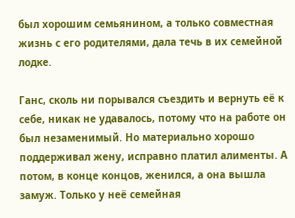был хорошим семьянином, а только совместная жизнь с его родителями, дала течь в их семейной лодке.

Ганс, сколь ни порывался съездить и вернуть её к себе, никак не удавалось, потому что на работе он был незаменимый. Но материально хорошо поддерживал жену, исправно платил алименты. А потом, в конце концов, женился, а она вышла замуж. Только у неё семейная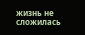жизнь не сложилась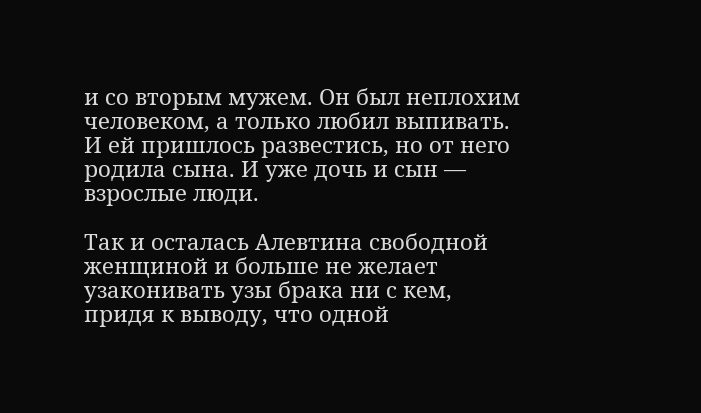и со вторым мужем. Он был неплохим человеком, а только любил выпивать. И ей пришлось развестись, но от него родила сына. И уже дочь и сын — взрослые люди.

Так и осталась Алевтина свободной женщиной и больше не желает узаконивать узы брака ни с кем, придя к выводу, что одной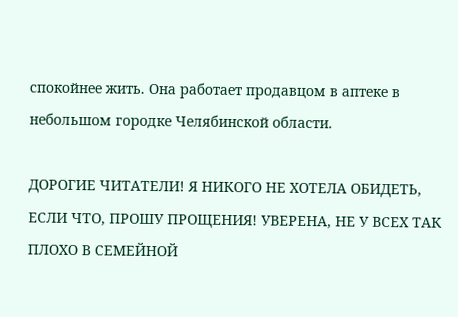спокойнее жить. Она работает продавцом в аптеке в небольшом городке Челябинской области.

ДОРОГИЕ ЧИТАТЕЛИ! Я НИКОГО НЕ ХОТЕЛА ОБИДЕТЬ, ЕСЛИ ЧТО, ПРОШУ ПРОЩЕНИЯ! УВЕРЕНА, НЕ У ВСЕХ ТАК ПЛОХО В СЕМЕЙНОЙ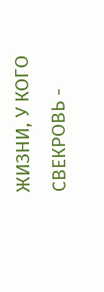ЖИЗНИ, У КОГО СВЕКРОВЬ -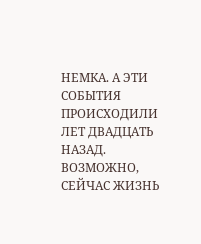НЕМКА. А ЭТИ СОБЫТИЯ ПРОИСХОДИЛИ ЛЕТ ДВАДЦАТЬ НАЗАД. ВОЗМОЖНО, СЕЙЧАС ЖИЗНЬ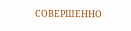СОВЕРШЕННО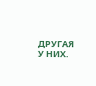ДРУГАЯ У НИХ.